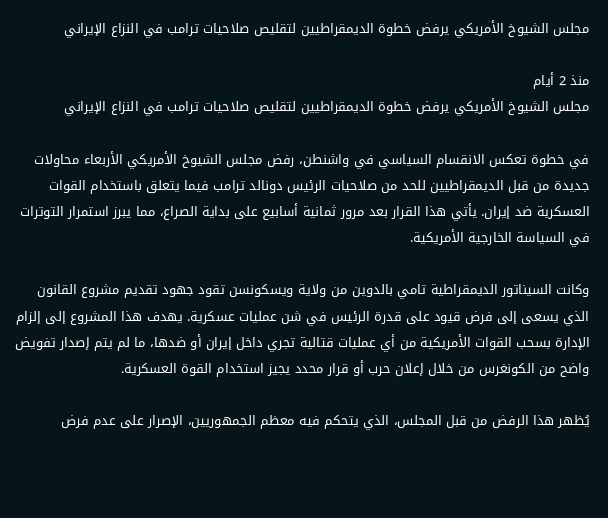مجلس الشيوخ الأمريكي يرفض خطوة الديمقراطيين لتقليص صلاحيات ترامب في النزاع الإيراني

منذ 2 أيام
مجلس الشيوخ الأمريكي يرفض خطوة الديمقراطيين لتقليص صلاحيات ترامب في النزاع الإيراني

في خطوة تعكس الانقسام السياسي في واشنطن، رفض مجلس الشيوخ الأمريكي الأربعاء محاولات جديدة من قبل الديمقراطيين للحد من صلاحيات الرئيس دونالد ترامب فيما يتعلق باستخدام القوات العسكرية ضد إيران. يأتي هذا القرار بعد مرور ثمانية أسابيع على بداية الصراع، مما يبرز استمرار التوترات في السياسة الخارجية الأمريكية.

وكانت السيناتور الديمقراطية تامي بالدوين من ولاية ويسكونسن تقود جهود تقديم مشروع القانون الذي يسعى إلى فرض قيود على قدرة الرئيس في شن عمليات عسكرية. يهدف هذا المشروع إلى إلزام الإدارة بسحب القوات الأمريكية من أي عمليات قتالية تجري داخل إيران أو ضدها، ما لم يتم إصدار تفويض واضح من الكونغرس من خلال إعلان حرب أو قرار محدد يجيز استخدام القوة العسكرية.

يُظهر هذا الرفض من قبل المجلس، الذي يتحكم فيه معظم الجمهوريين، الإصرار على عدم فرض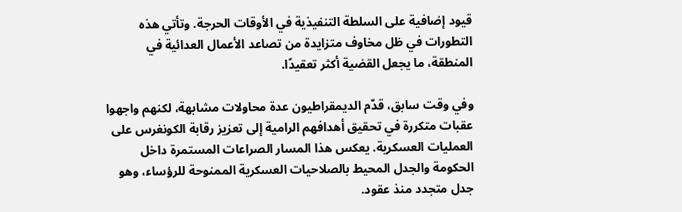قيود إضافية على السلطة التنفيذية في الأوقات الحرجة. وتأتي هذه التطورات في ظل مخاوف متزايدة من تصاعد الأعمال العدائية في المنطقة، ما يجعل القضية أكثر تعقيدًا.

وفي وقت سابق، قدّم الديمقراطيون عدة محاولات مشابهة، لكنهم واجهوا عقبات متكررة في تحقيق أهدافهم الرامية إلى تعزيز رقابة الكونغرس على العمليات العسكرية. يعكس هذا المسار الصراعات المستمرة داخل الحكومة والجدل المحيط بالصلاحيات العسكرية الممنوحة للرؤساء، وهو جدل متجدد منذ عقود.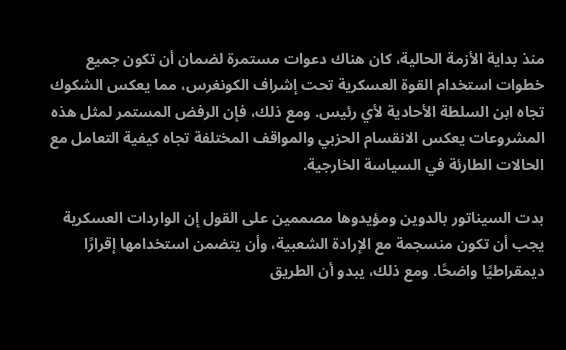منذ بداية الأزمة الحالية، كان هناك دعوات مستمرة لضمان أن تكون جميع خطوات استخدام القوة العسكرية تحت إشراف الكونغرس، مما يعكس الشكوك تجاه ابن السلطة الأحادية لأي رئيس. ومع ذلك، فإن الرفض المستمر لمثل هذه المشروعات يعكس الانقسام الحزبي والمواقف المختلفة تجاه كيفية التعامل مع الحالات الطارئة في السياسة الخارجية.

بدت السيناتور بالدوين ومؤيدوها مصممين على القول إن الواردات العسكرية يجب أن تكون منسجمة مع الإرادة الشعبية، وأن يتضمن استخدامها إقرارًا ديمقراطيًا واضحًا. ومع ذلك، يبدو أن الطريق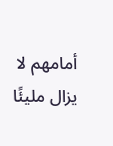أمامهم لا يزال مليئًا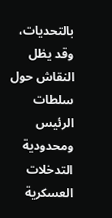بالتحديات، وقد يظل النقاش حول سلطات الرئيس ومحدودية التدخلات العسكرية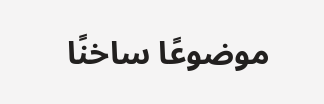موضوعًا ساخنًا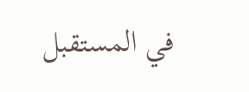في المستقبل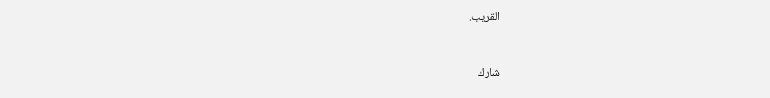القريب.


شارك